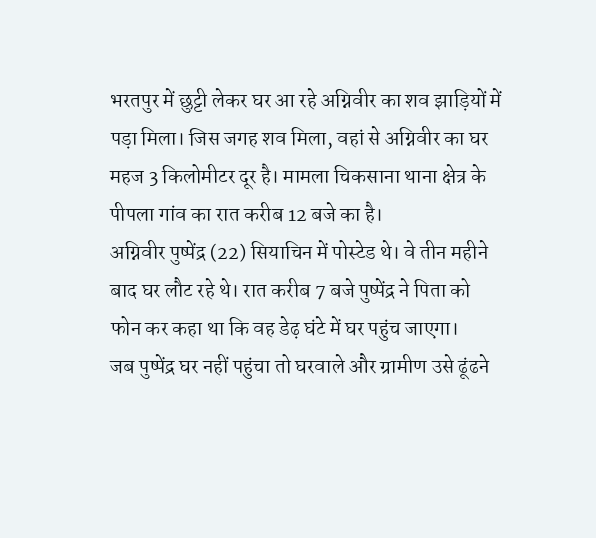भरतपुर में छुट्टी लेकर घर आ रहे अग्निवीर का शव झाड़ियों में पड़ा मिला। जिस जगह शव मिला, वहां से अग्निवीर का घर महज 3 किलोमीटर दूर है। मामला चिकसाना थाना क्षेत्र के पीपला गांव का रात करीब 12 बजे का है।
अग्निवीर पुष्पेंद्र (22) सियाचिन में पोस्टेड थे। वे तीन महीने बाद घर लौट रहे थे। रात करीब 7 बजे पुष्पेंद्र ने पिता को फोन कर कहा था कि वह डेढ़ घंटे में घर पहुंच जाएगा।
जब पुष्पेंद्र घर नहीं पहुंचा तो घरवाले और ग्रामीण उसे ढूंढने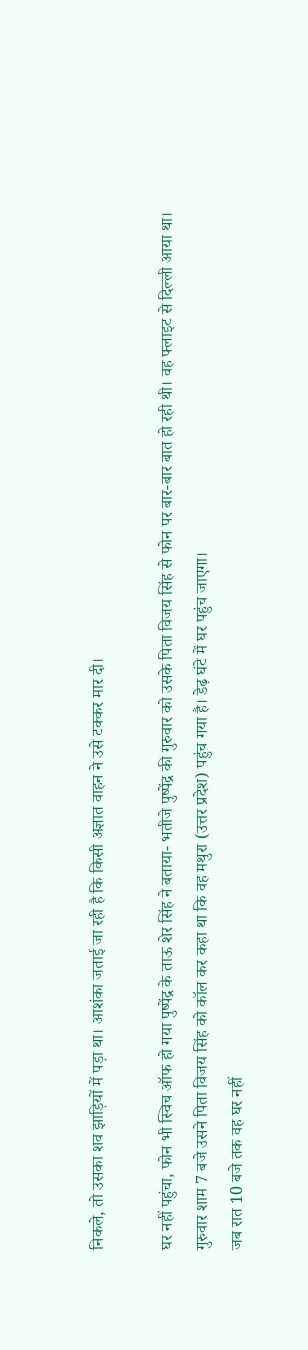निकले, तो उसका शव झाड़ियों में पड़ा था। आशंका जताई जा रही है कि किसी अज्ञात वाहन ने उसे टक्कर मार दी।

घर नहीं पहुंचा, फोन भी स्विच ऑफ हो गया पुष्पेंद्र के ताऊ शेर सिंह ने बताया- भतीजे पुष्पेंद्र की गुरुवार को उसके पिता विजय सिंह से फोन पर बार-बार बात हो रही थी। वह फ्लाइट से दिल्ली आया था।
गुरुवार शाम 7 बजे उसने पिता विजय सिंह को कॉल कर कहा था कि वह मथुरा (उत्तर प्रदेश) पहुंच गया है। डेढ़ घंटे में घर पहुंच जाएगा।
जब रात 10 बजे तक वह घर नहीं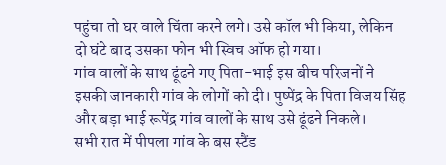पहुंचा तो घर वाले चिंता करने लगे। उसे कॉल भी किया, लेकिन दो घंटे बाद उसका फोन भी स्विच ऑफ हो गया।
गांव वालों के साथ ढूंढने गए पिता-भाई इस बीच परिजनों ने इसकी जानकारी गांव के लोगों को दी। पुष्पेंद्र के पिता विजय सिंह और बड़ा भाई रूपेंद्र गांव वालों के साथ उसे ढूंढने निकले।
सभी रात में पीपला गांव के बस स्टैंड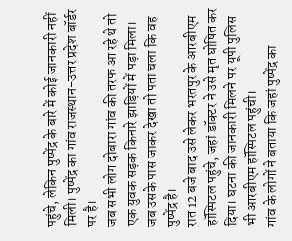पहुंचे, लेकिन पुष्पेंद्र के बारे में कोई जानकारी नहीं मिली। पुष्पेंद्र का गांव राजस्थान-उत्तर प्रदेश बॉर्डर पर है।
जब सभी लोग दोबारा गांव की तरफ आ रहे थे तो एक युवक सड़क किनारे झाड़ियों में पड़ा मिला। जब उसके पास जाकर देखा तो पता चला कि वह पुष्पेंद्र है।
रात 12 बजे बाद उसे लेकर भरतपुर के आरबीएम हॉस्पिटल पहुंचे, जहां डॉक्टर ने उसे मृत घोषित कर दिया। घटना की जानकारी मिलने पर यूपी पुलिस भी आरबीएम हॉस्पिटल पहुंची।
गांव के लोगों ने बताया कि जहां पुष्पेंद्र का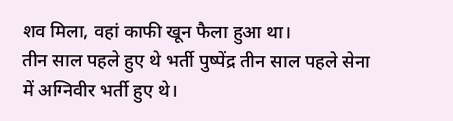शव मिला, वहां काफी खून फैला हुआ था।
तीन साल पहले हुए थे भर्ती पुष्पेंद्र तीन साल पहले सेना में अग्निवीर भर्ती हुए थे।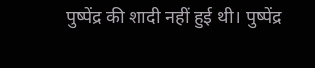पुष्पेंद्र की शादी नहीं हुई थी। पुष्पेंद्र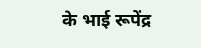के भाई रूपेंद्र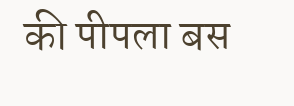की पीपला बस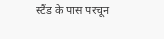स्टैंड के पास परचून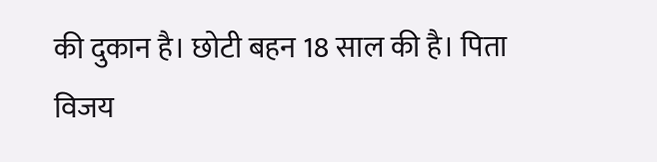की दुकान है। छोटी बहन 18 साल की है। पिता विजय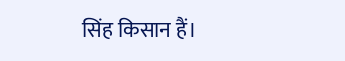सिंह किसान हैं।